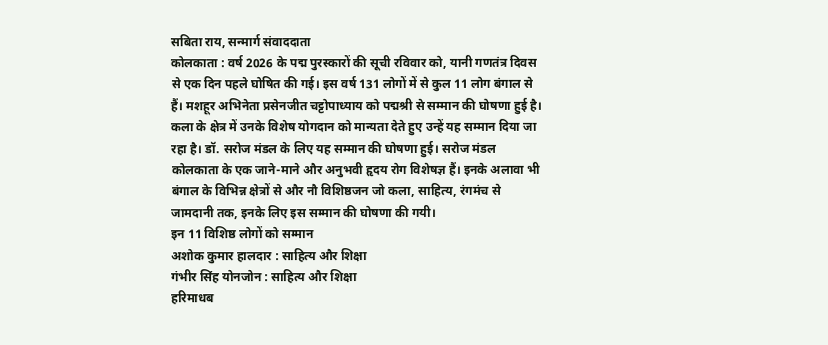सबिता राय, सन्मार्ग संवाददाता
कोलकाता : वर्ष 2026 के पद्म पुरस्कारों की सूची रविवार को, यानी गणतंत्र दिवस से एक दिन पहले घोषित की गई। इस वर्ष 131 लोगों में से कुल 11 लोग बंगाल से हैं। मशहूर अभिनेता प्रसेनजीत चट्टोपाध्याय को पद्मश्री से सम्मान की घोषणा हुई है। कला के क्षेत्र में उनके विशेष योगदान को मान्यता देते हुए उन्हें यह सम्मान दिया जा रहा है। डॉ. सरोज मंडल के लिए यह सम्मान की घोषणा हुई। सरोज मंडल कोलकाता के एक जाने-माने और अनुभवी हृदय रोग विशेषज्ञ हैं। इनके अलावा भी बंगाल के विभिन्न क्षेत्रों से और नौ विशिष्ठजन जो कला, साहित्य, रंगमंच से जामदानी तक, इनके लिए इस सम्मान की घोषणा की गयी।
इन 11 विशिष्ठ लोगों को सम्मान
अशोक कुमार हालदार : साहित्य और शिक्षा
गंभीर सिंह योनजोन : साहित्य और शिक्षा
हरिमाधब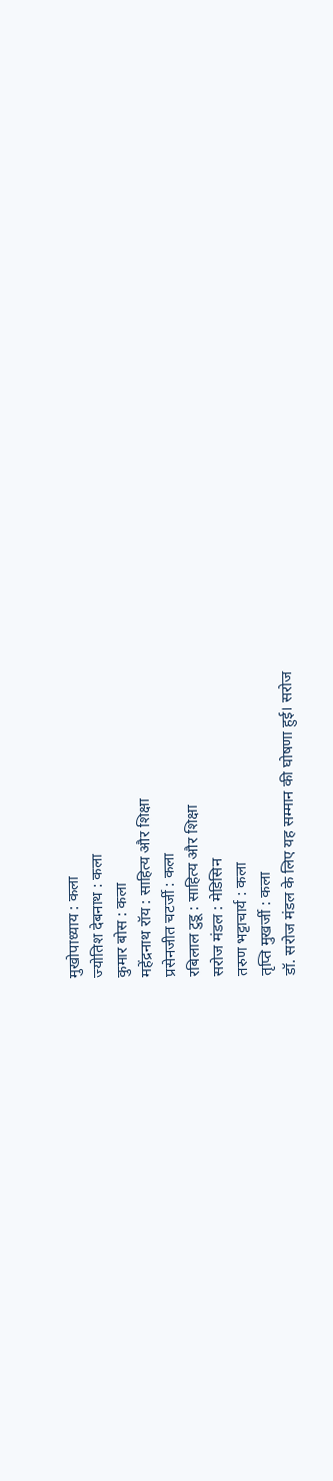मुखोपाध्याय : कला
ज्योतिश देबनाथ : कला
कुमार बोस : कला
महेंद्रनाथ रॉय : साहित्य और शिक्षा
प्रसेनजीत चटर्जी : कला
रबिलाल टुडू : साहित्य और शिक्षा
सरोज मंडल : मेडिसिन
तरुण भट्टाचार्य : कला
तृप्ति मुखर्जी : कला
डॉ. सरोज मंडल के लिए यह सम्मान की घोषणा हुई। सरोज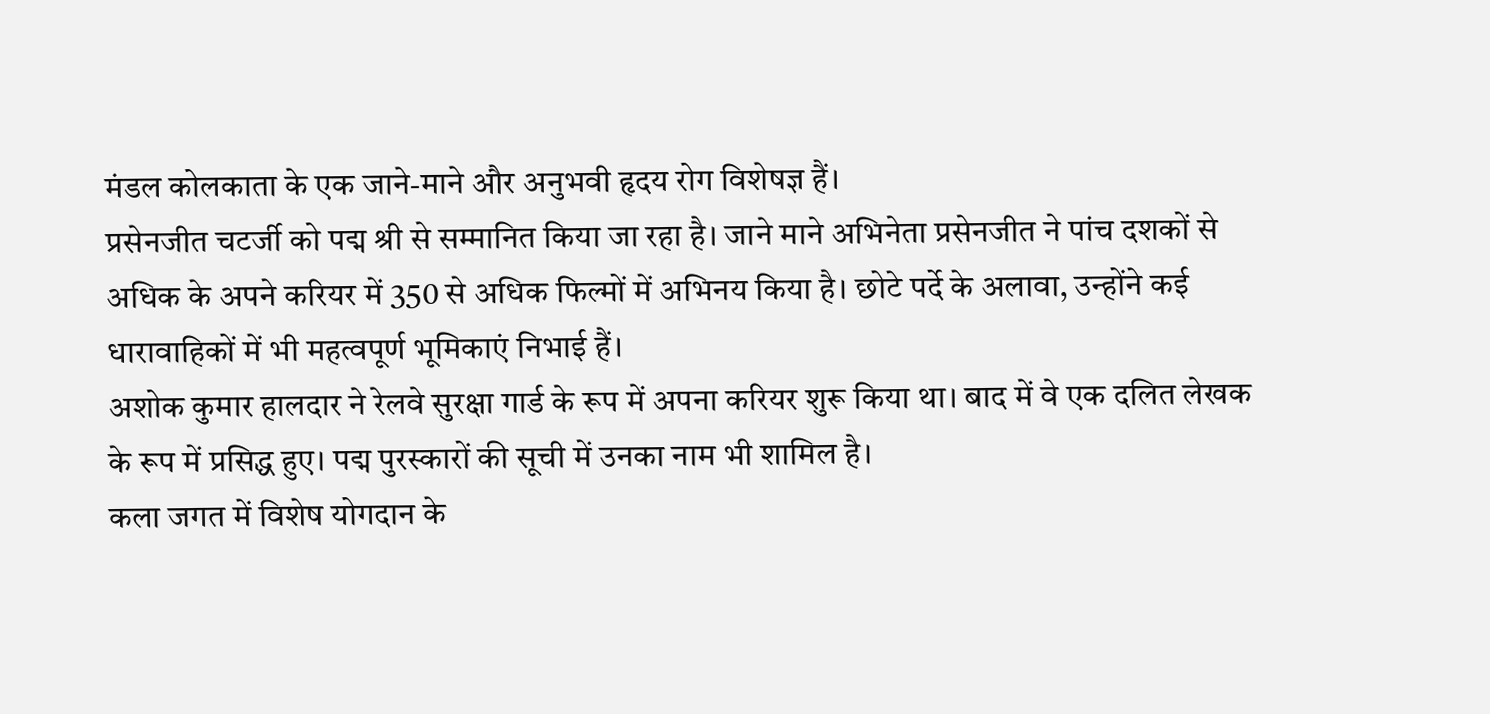मंडल कोलकाता के एक जाने-माने और अनुभवी हृदय रोग विशेषज्ञ हैं।
प्रसेनजीत चटर्जी को पद्म श्री से सम्मानित किया जा रहा है। जाने माने अभिनेता प्रसेनजीत ने पांच दशकों से अधिक के अपने करियर में 350 से अधिक फिल्मों में अभिनय किया है। छोटे पर्दे के अलावा, उन्होंने कई धारावाहिकों में भी महत्वपूर्ण भूमिकाएं निभाई हैं।
अशोक कुमार हालदार ने रेलवे सुरक्षा गार्ड के रूप में अपना करियर शुरू किया था। बाद में वे एक दलित लेखक के रूप में प्रसिद्ध हुए। पद्म पुरस्कारों की सूची में उनका नाम भी शामिल है।
कला जगत में विशेष योगदान के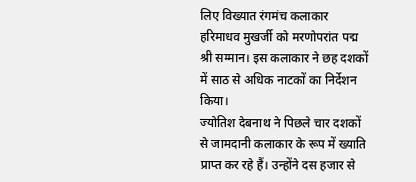लिए विख्यात रंगमंच कलाकार हरिमाधव मुखर्जी को मरणोपरांत पद्म श्री सम्मान। इस कलाकार ने छह दशकों में साठ से अधिक नाटकों का निर्देशन किया।
ज्योतिश देबनाथ ने पिछले चार दशकों से जामदानी कलाकार के रूप में ख्याति प्राप्त कर रहे हैं। उन्होंने दस हजार से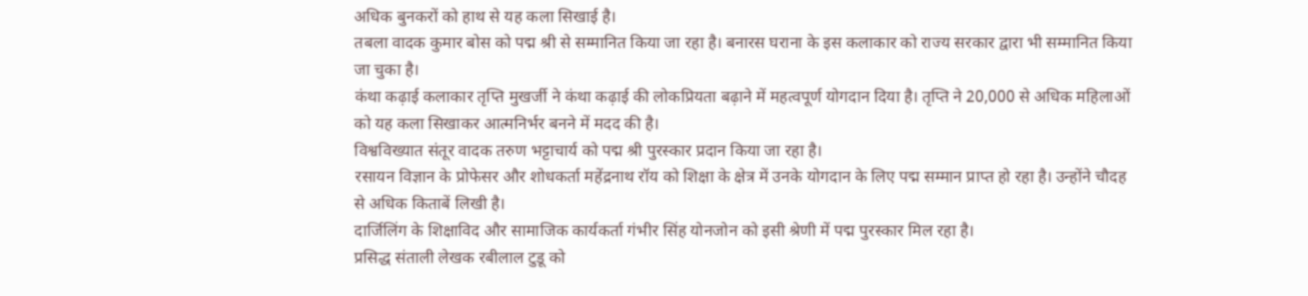अधिक बुनकरों को हाथ से यह कला सिखाई है।
तबला वादक कुमार बोस को पद्म श्री से सम्मानित किया जा रहा है। बनारस घराना के इस कलाकार को राज्य सरकार द्वारा भी सम्मानित किया जा चुका है।
कंथा कढ़ाई कलाकार तृप्ति मुखर्जी ने कंथा कढ़ाई की लोकप्रियता बढ़ाने में महत्वपूर्ण योगदान दिया है। तृप्ति ने 20,000 से अधिक महिलाओं को यह कला सिखाकर आत्मनिर्भर बनने में मदद की है।
विश्वविख्यात संतूर वादक तरुण भट्टाचार्य को पद्म श्री पुरस्कार प्रदान किया जा रहा है।
रसायन विज्ञान के प्रोफेसर और शोधकर्ता महेंद्रनाथ रॉय को शिक्षा के क्षेत्र में उनके योगदान के लिए पद्म सम्मान प्राप्त हो रहा है। उन्होंने चौदह से अधिक किताबें लिखी है।
दार्जिलिंग के शिक्षाविद और सामाजिक कार्यकर्ता गंभीर सिंह योनजोन को इसी श्रेणी में पद्म पुरस्कार मिल रहा है।
प्रसिद्ध संताली लेखक रबीलाल टुडू को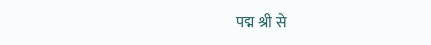पद्म श्री से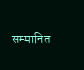सम्मानित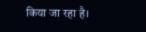किया जा रहा है।